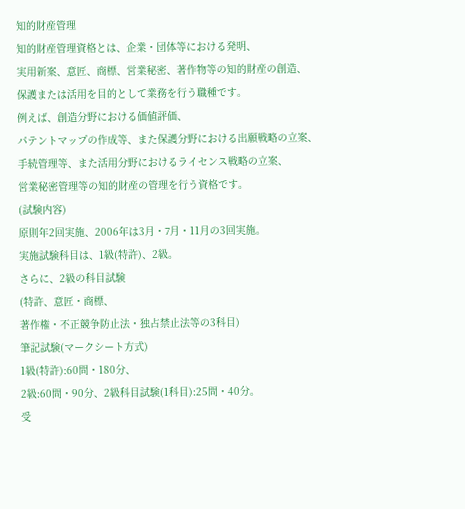知的財産管理
知的財産管理資格とは、企業・団体等における発明、
実用新案、意匠、商標、営業秘密、著作物等の知的財産の創造、
保護または活用を目的として業務を行う職種です。
例えば、創造分野における価値評価、
パテントマップの作成等、また保護分野における出願戦略の立案、
手続管理等、また活用分野におけるライセンス戦略の立案、
営業秘密管理等の知的財産の管理を行う資格です。
(試験内容)
原則年2回実施、2006年は3月・7月・11月の3回実施。
実施試験科目は、1級(特許)、2級。
さらに、2級の科目試験
(特許、意匠・商標、
著作権・不正競争防止法・独占禁止法等の3科目)
筆記試験(マークシート方式)
1級(特許):60問・180分、
2級:60問・90分、2級科目試験(1科目):25問・40分。
受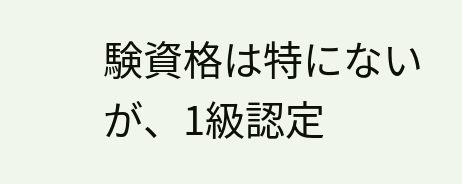験資格は特にないが、1級認定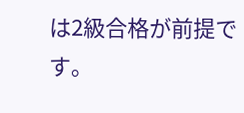は2級合格が前提です。